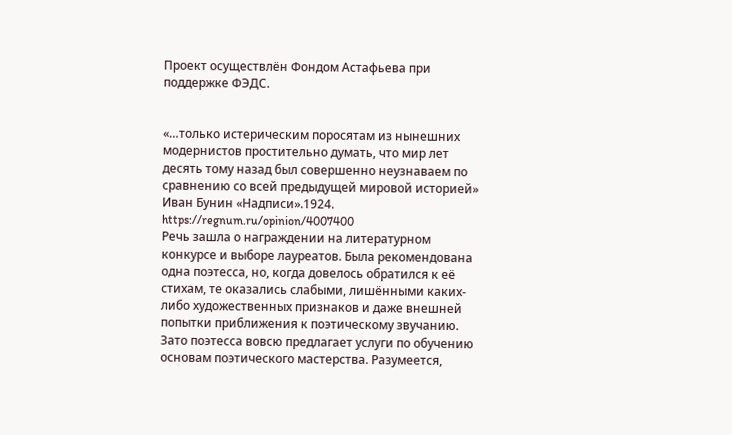Проект осуществлён Фондом Астафьева при поддержке ФЭДС.


«…только истерическим поросятам из нынешних модернистов простительно думать, что мир лет десять тому назад был совершенно неузнаваем по сравнению со всей предыдущей мировой историей» Иван Бунин «Надписи».1924.
https://regnum.ru/opinion/4007400
Речь зашла о награждении на литературном конкурсе и выборе лауреатов. Была рекомендована одна поэтесса, но, когда довелось обратился к её стихам, те оказались слабыми, лишёнными каких-либо художественных признаков и даже внешней попытки приближения к поэтическому звучанию. Зато поэтесса вовсю предлагает услуги по обучению основам поэтического мастерства. Разумеется,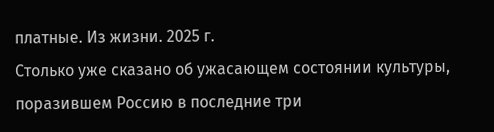платные. Из жизни. 2025 г.
Столько уже сказано об ужасающем состоянии культуры, поразившем Россию в последние три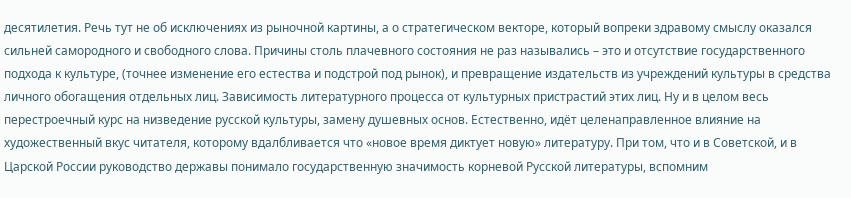десятилетия. Речь тут не об исключениях из рыночной картины, а о стратегическом векторе, который вопреки здравому смыслу оказался сильней самородного и свободного слова. Причины столь плачевного состояния не раз назывались – это и отсутствие государственного подхода к культуре, (точнее изменение его естества и подстрой под рынок), и превращение издательств из учреждений культуры в средства личного обогащения отдельных лиц. Зависимость литературного процесса от культурных пристрастий этих лиц. Ну и в целом весь перестроечный курс на низведение русской культуры, замену душевных основ. Естественно, идёт целенаправленное влияние на художественный вкус читателя, которому вдалбливается что «новое время диктует новую» литературу. При том, что и в Советской, и в Царской России руководство державы понимало государственную значимость корневой Русской литературы, вспомним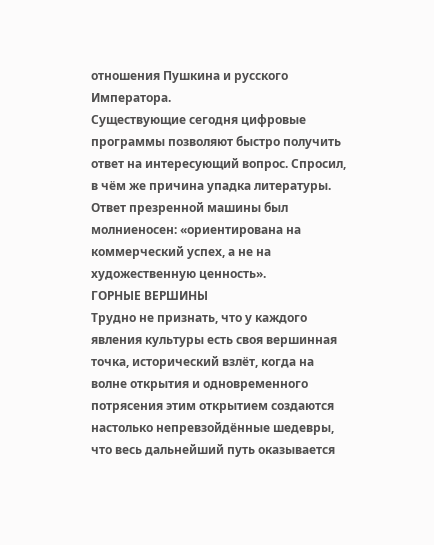отношения Пушкина и русского Императора.
Существующие сегодня цифровые программы позволяют быстро получить ответ на интересующий вопрос. Спросил, в чём же причина упадка литературы. Ответ презренной машины был молниеносен: «ориентирована на коммерческий успех, а не на художественную ценность».
ГОРНЫЕ ВЕРШИНЫ
Трудно не признать, что у каждого явления культуры есть своя вершинная точка, исторический взлёт, когда на волне открытия и одновременного потрясения этим открытием создаются настолько непревзойдённые шедевры, что весь дальнейший путь оказывается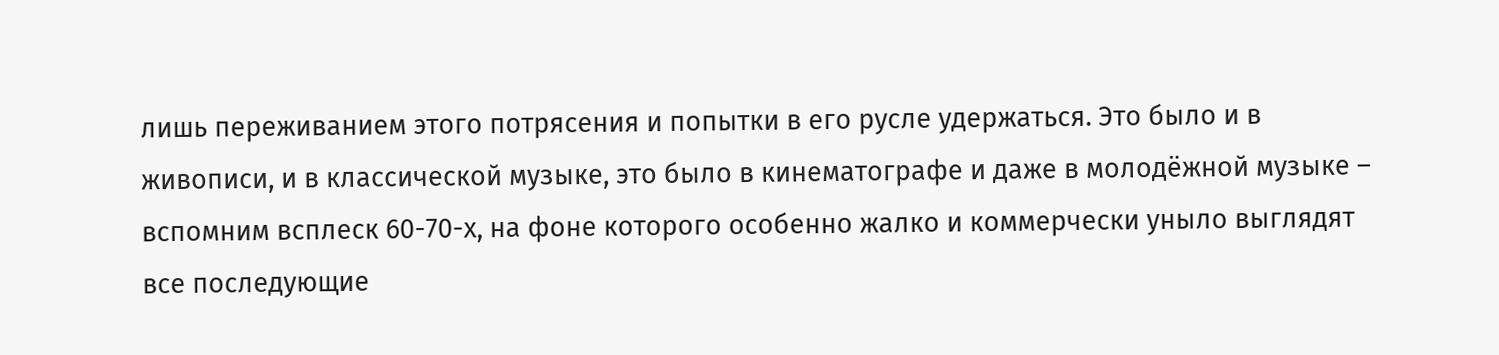лишь переживанием этого потрясения и попытки в его русле удержаться. Это было и в живописи, и в классической музыке, это было в кинематографе и даже в молодёжной музыке – вспомним всплеск 60-70-х, на фоне которого особенно жалко и коммерчески уныло выглядят все последующие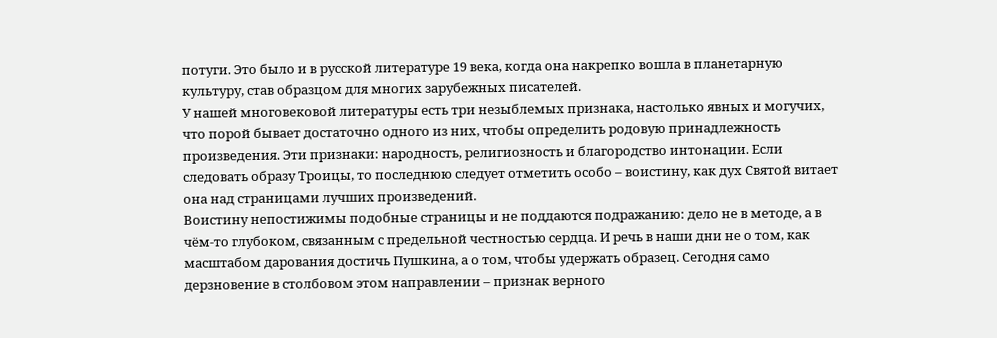потуги. Это было и в русской литературе 19 века, когда она накрепко вошла в планетарную культуру, став образцом для многих зарубежных писателей.
У нашей многовековой литературы есть три незыблемых признака, настолько явных и могучих, что порой бывает достаточно одного из них, чтобы определить родовую принадлежность произведения. Эти признаки: народность, религиозность и благородство интонации. Если следовать образу Троицы, то последнюю следует отметить особо – воистину, как дух Святой витает она над страницами лучших произведений.
Воистину непостижимы подобные страницы и не поддаются подражанию: дело не в методе, а в чём-то глубоком, связанным с предельной честностью сердца. И речь в наши дни не о том, как масштабом дарования достичь Пушкина, а о том, чтобы удержать образец. Сегодня само дерзновение в столбовом этом направлении – признак верного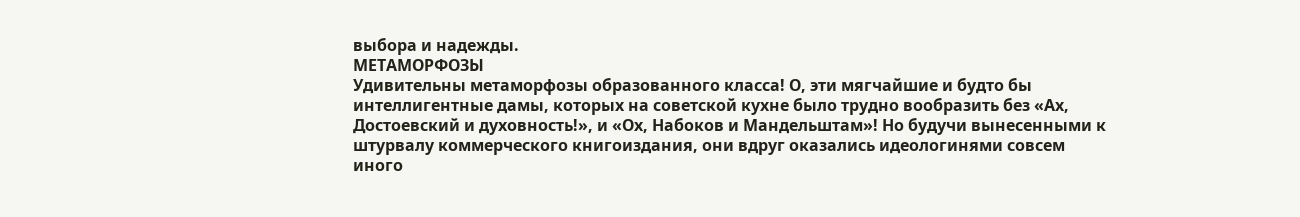выбора и надежды.
МЕТАМОРФОЗЫ
Удивительны метаморфозы образованного класса! О, эти мягчайшие и будто бы интеллигентные дамы, которых на советской кухне было трудно вообразить без «Ах, Достоевский и духовность!», и «Ох, Набоков и Мандельштам»! Но будучи вынесенными к штурвалу коммерческого книгоиздания, они вдруг оказались идеологинями совсем иного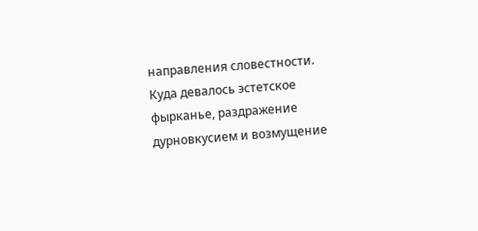направления словестности. Куда девалось эстетское фырканье, раздражение дурновкусием и возмущение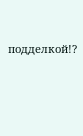подделкой!?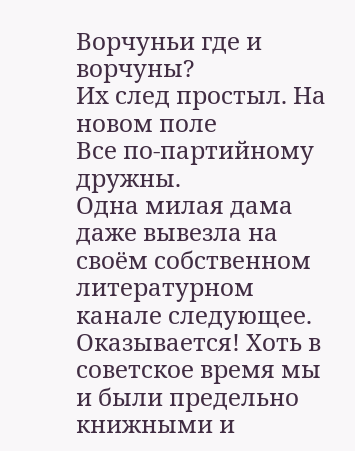Ворчуньи где и ворчуны?
Их след простыл. На новом поле
Все по-партийному дружны.
Одна милая дама даже вывезла на своём собственном литературном канале следующее. Оказывается! Хоть в советское время мы и были предельно книжными и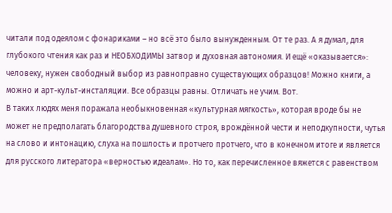читали под одеялом с фонариками – но всё это было вынужденным. От те раз. А я думал, для глубокого чтения как раз и НЕОБХОДИМЫ затвор и духовная автономия. И ещё «оказывается»: человеку, нужен свободный выбор из равноправно существующих образцов! Можно книги, а можно и арт-культ-инсталяции. Все образцы равны. Отличать не учим. Вот.
В таких людях меня поражала необыкновенная «культурная мягкость», которая вроде бы не может не предполагать благородства душевного строя, врождённой чести и неподкупности, чутья на слово и интонацию, слуха на пошлость и протчего протчего, что в конечном итоге и является для русского литератора «верностью идеалам». Но то, как перечисленное вяжется с равенством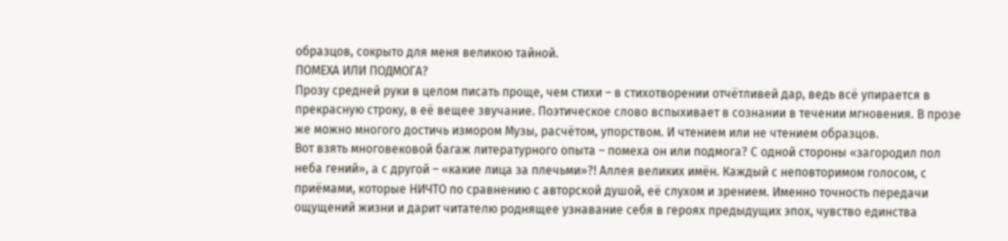образцов, сокрыто для меня великою тайной.
ПОМЕХА ИЛИ ПОДМОГА?
Прозу средней руки в целом писать проще, чем стихи – в стихотворении отчётливей дар, ведь всё упирается в прекрасную строку, в её вещее звучание. Поэтическое слово вспыхивает в сознании в течении мгновения. В прозе же можно многого достичь измором Музы, расчётом, упорством. И чтением или не чтением образцов.
Вот взять многовековой багаж литературного опыта – помеха он или подмога? С одной стороны «загородил пол неба гений», а с другой – «какие лица за плечьми»?! Аллея великих имён. Каждый с неповторимом голосом, с приёмами, которые НИЧТО по сравнению с авторской душой, её слухом и зрением. Именно точность передачи ощущений жизни и дарит читателю роднящее узнавание себя в героях предыдущих эпох, чувство единства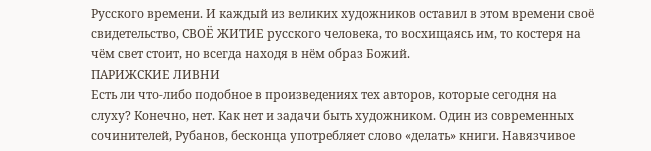Русского времени. И каждый из великих художников оставил в этом времени своё свидетельство, СВОЁ ЖИТИЕ русского человека, то восхищаясь им, то костеря на чём свет стоит, но всегда находя в нём образ Божий.
ПАРИЖСКИЕ ЛИВНИ
Есть ли что-либо подобное в произведениях тех авторов, которые сегодня на слуху? Конечно, нет. Как нет и задачи быть художником. Один из современных сочинителей, Рубанов, бесконца употребляет слово «делать» книги. Навязчивое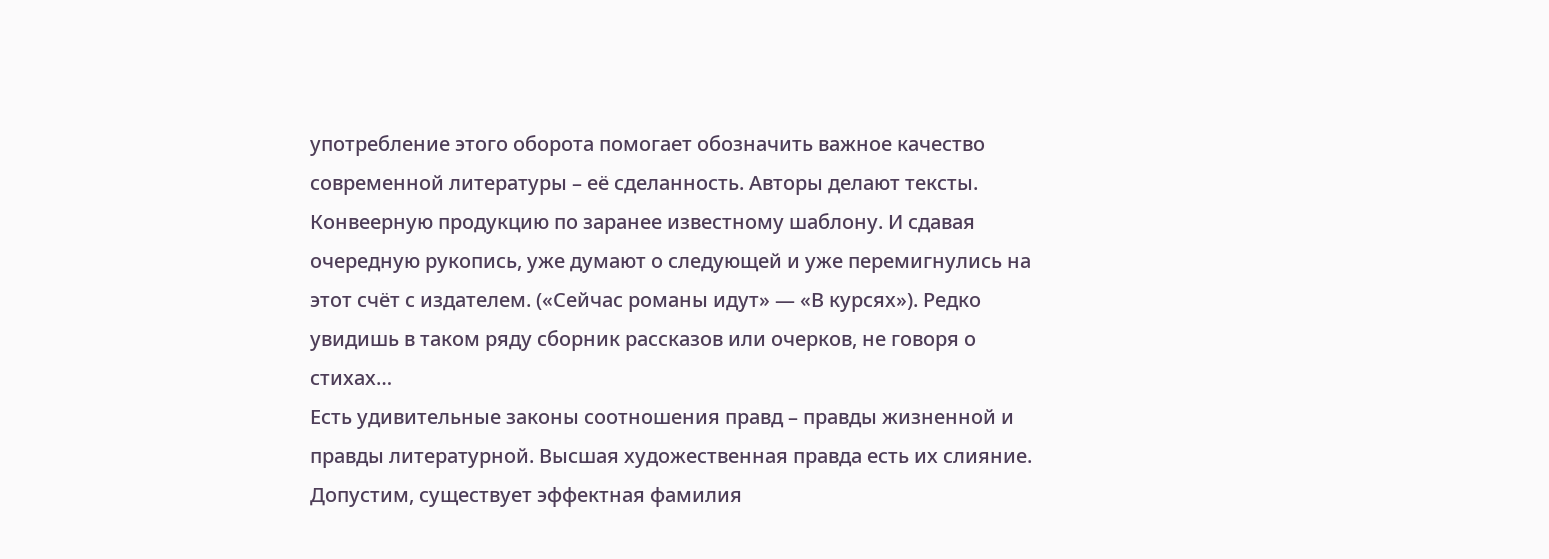употребление этого оборота помогает обозначить важное качество современной литературы – её сделанность. Авторы делают тексты. Конвеерную продукцию по заранее известному шаблону. И сдавая очередную рукопись, уже думают о следующей и уже перемигнулись на этот счёт с издателем. («Сейчас романы идут» — «В курсях»). Редко увидишь в таком ряду сборник рассказов или очерков, не говоря о стихах…
Есть удивительные законы соотношения правд – правды жизненной и правды литературной. Высшая художественная правда есть их слияние. Допустим, существует эффектная фамилия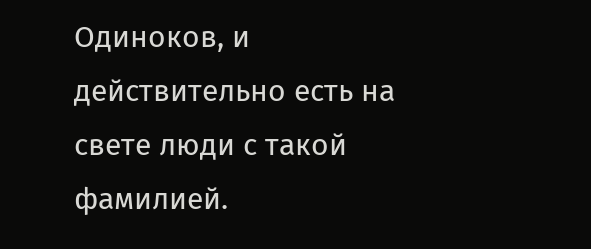Одиноков, и действительно есть на свете люди с такой фамилией.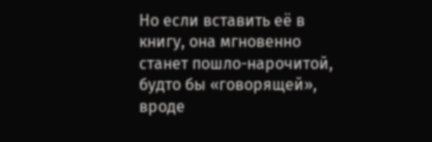Но если вставить её в книгу, она мгновенно станет пошло-нарочитой, будто бы «говорящей», вроде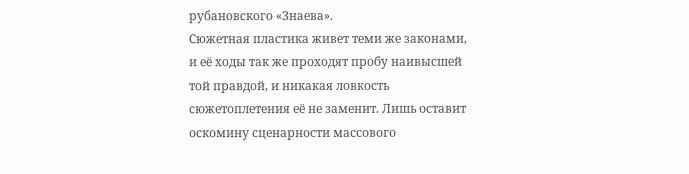рубановского «Знаева».
Сюжетная пластика живет теми же законами, и её ходы так же проходят пробу наивысшей той правдой, и никакая ловкость сюжетоплетения её не заменит. Лишь оставит оскомину сценарности массового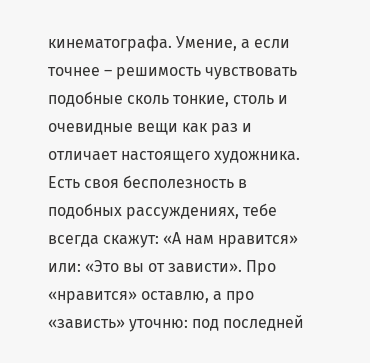кинематографа. Умение, а если точнее – решимость чувствовать подобные сколь тонкие, столь и очевидные вещи как раз и отличает настоящего художника.
Есть своя бесполезность в подобных рассуждениях, тебе всегда скажут: «А нам нравится» или: «Это вы от зависти». Про «нравится» оставлю, а про «зависть» уточню: под последней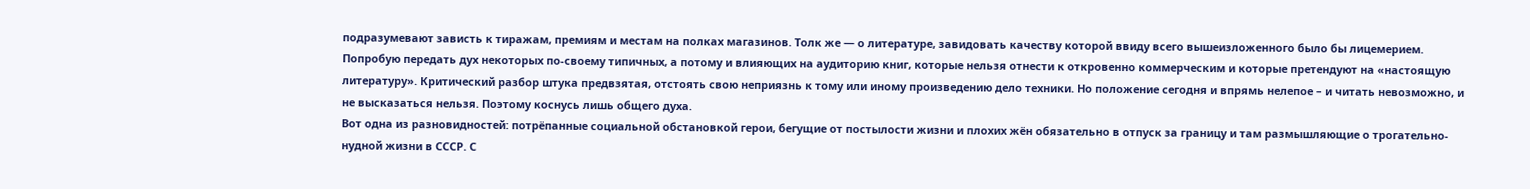подразумевают зависть к тиражам, премиям и местам на полках магазинов. Толк же — о литературе, завидовать качеству которой ввиду всего вышеизложенного было бы лицемерием.
Попробую передать дух некоторых по-своему типичных, а потому и влияющих на аудиторию книг, которые нельзя отнести к откровенно коммерческим и которые претендуют на «настоящую литературу». Критический разбор штука предвзятая, отстоять свою неприязнь к тому или иному произведению дело техники. Но положение сегодня и впрямь нелепое – и читать невозможно, и не высказаться нельзя. Поэтому коснусь лишь общего духа.
Вот одна из разновидностей: потрёпанные социальной обстановкой герои, бегущие от постылости жизни и плохих жён обязательно в отпуск за границу и там размышляющие о трогательно-нудной жизни в СССР. С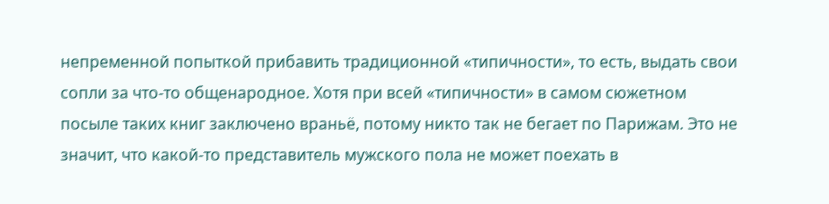непременной попыткой прибавить традиционной «типичности», то есть, выдать свои сопли за что-то общенародное. Хотя при всей «типичности» в самом сюжетном посыле таких книг заключено враньё, потому никто так не бегает по Парижам. Это не значит, что какой-то представитель мужского пола не может поехать в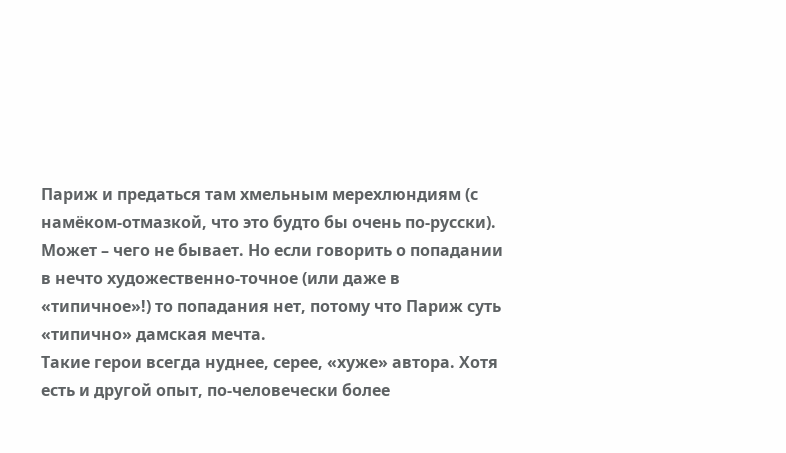Париж и предаться там хмельным мерехлюндиям (с намёком-отмазкой, что это будто бы очень по-русски). Может – чего не бывает. Но если говорить о попадании в нечто художественно-точное (или даже в «типичное»!) то попадания нет, потому что Париж суть «типично» дамская мечта.
Такие герои всегда нуднее, серее, «хуже» автора. Хотя есть и другой опыт, по-человечески более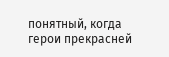понятный, когда герои прекрасней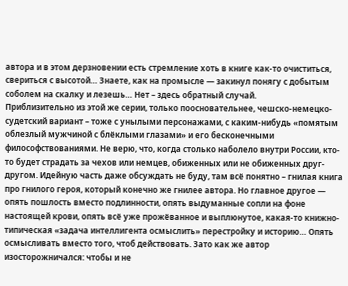автора и в этом дерзновении есть стремление хоть в книге как-то очиститься, свериться с высотой… Знаете, как на промысле — закинул понягу с добытым соболем на скалку и лезешь… Нет – здесь обратный случай.
Приблизительно из этой же серии, только поосновательнее, чешско-немецко-судетский вариант – тоже с унылыми персонажами, с каким-нибудь «помятым облезлый мужчиной с блёклыми глазами» и его бесконечными философствованиями. Не верю, что, когда столько наболело внутри России, кто-то будет страдать за чехов или немцев, обиженных или не обиженных друг-другом. Идейную часть даже обсуждать не буду, там всё понятно – гнилая книга про гнилого героя, который конечно же гнилее автора. Но главное другое — опять пошлость вместо подлинности, опять выдуманные сопли на фоне настоящей крови, опять всё уже прожёванное и выплюнутое, какая-то книжно-типическая «задача интеллигента осмыслить» перестройку и историю… Опять осмысливать вместо того, чтоб действовать. Зато как же автор изосторожничался: чтобы и не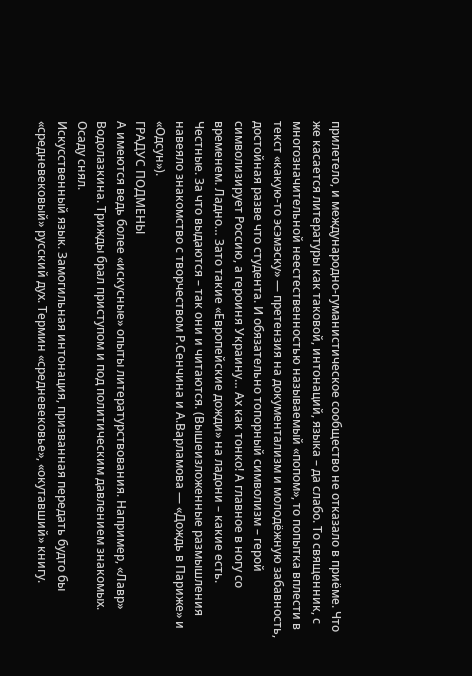прилетело, и международно-гуманистическое сообщество не отказало в приёме. Что же касается литературы как таковой, интонаций, языка – да слабо. То священник, с многозначительной неестественностью называемый «попом», то попытка вплести в текст «какую-то эсэмэску» — претензия на документализм и молодёжную забавность, достойная разве что студента. И обязательно топорный символизм – герой символизирует Россию, а героиня Украину… Ах как тонко! А главное в ногу со временем. Ладно… Зато такие «Европейские дожди» на ладони – какие есть. Честные. За что выдаются – так они и читаются. (Вышеизложенные размышления навеяло знакомство с творчеством Р.Сенчина и А.Варламова — «Дождь в Париже» и «Одсун»).
ГРАДУС ПОДМЕНЫ
А имеются ведь более «искусные» опыты литературствования. Например, «Лавр» Водолазкина. Трижды брал приступом и под политическим давлением знакомых. Осаду снял.
Искусственный язык. Замогильная интонация, призванная передать будто бы «средневековый» русский дух. Термин «средневековье», «окутавший» книгу.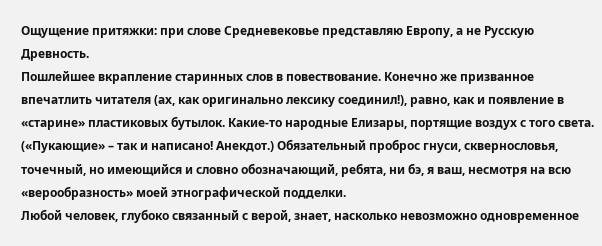Ощущение притяжки: при слове Средневековье представляю Европу, а не Русскую Древность.
Пошлейшее вкрапление старинных слов в повествование. Конечно же призванное впечатлить читателя (ах, как оригинально лексику соединил!), равно, как и появление в «старине» пластиковых бутылок. Какие-то народные Елизары, портящие воздух с того света. («Пукающие» – так и написано! Анекдот.) Обязательный проброс гнуси, сквернословья, точечный, но имеющийся и словно обозначающий, ребята, ни бэ, я ваш, несмотря на всю «верообразность» моей этнографической подделки.
Любой человек, глубоко связанный с верой, знает, насколько невозможно одновременное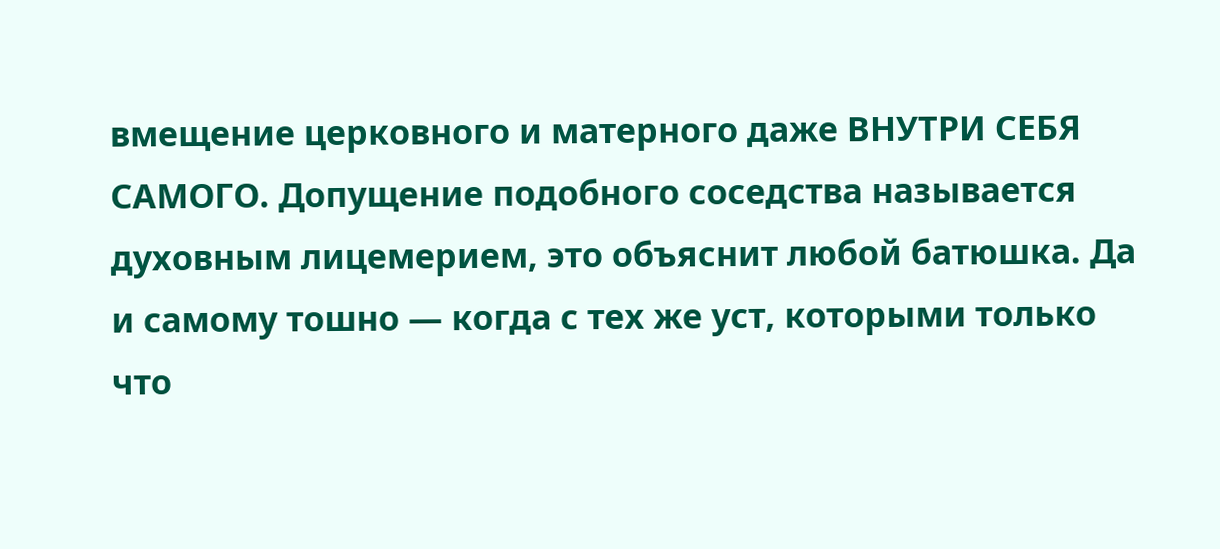вмещение церковного и матерного даже ВНУТРИ СЕБЯ САМОГО. Допущение подобного соседства называется духовным лицемерием, это объяснит любой батюшка. Да и самому тошно — когда с тех же уст, которыми только что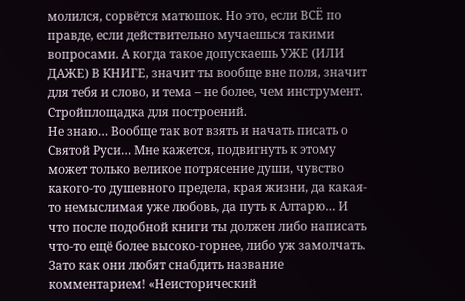молился, сорвётся матюшок. Но это, если ВСЁ по правде, если действительно мучаешься такими вопросами. А когда такое допускаешь УЖЕ (ИЛИ ДАЖЕ) В КНИГЕ, значит ты вообще вне поля, значит для тебя и слово, и тема – не более, чем инструмент. Стройплощадка для построений.
Не знаю… Вообще так вот взять и начать писать о Святой Руси… Мне кажется, подвигнуть к этому может только великое потрясение души, чувство какого-то душевного предела, края жизни, да какая-то немыслимая уже любовь, да путь к Алтарю… И что после подобной книги ты должен либо написать что-то ещё более высоко-горнее, либо уж замолчать.
Зато как они любят снабдить название комментарием! «Неисторический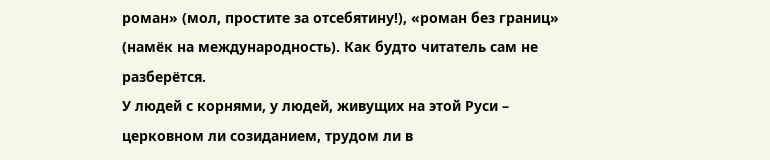роман» (мол, простите за отсебятину!), «роман без границ» (намёк на международность). Как будто читатель сам не разберётся.
У людей с корнями, у людей, живущих на этой Руси – церковном ли созиданием, трудом ли в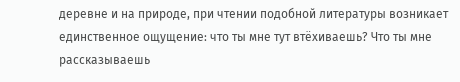деревне и на природе, при чтении подобной литературы возникает единственное ощущение: что ты мне тут втёхиваешь? Что ты мне рассказываешь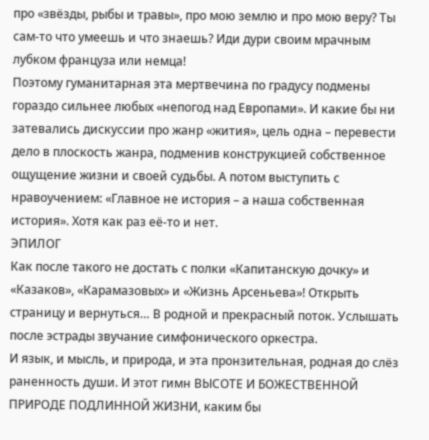про «звёзды, рыбы и травы», про мою землю и про мою веру? Ты сам-то что умеешь и что знаешь? Иди дури своим мрачным лубком француза или немца!
Поэтому гуманитарная эта мертвечина по градусу подмены гораздо сильнее любых «непогод над Европами». И какие бы ни затевались дискуссии про жанр «жития», цель одна – перевести дело в плоскость жанра, подменив конструкцией собственное ощущение жизни и своей судьбы. А потом выступить с нравоучением: «Главное не история – а наша собственная история». Хотя как раз её-то и нет.
ЭПИЛОГ
Как после такого не достать с полки «Капитанскую дочку» и «Казаков», «Карамазовых» и «Жизнь Арсеньева»! Открыть страницу и вернуться… В родной и прекрасный поток. Услышать после эстрады звучание симфонического оркестра.
И язык, и мысль, и природа, и эта пронзительная, родная до слёз раненность души. И этот гимн ВЫСОТЕ И БОЖЕСТВЕННОЙ ПРИРОДЕ ПОДЛИННОЙ ЖИЗНИ, каким бы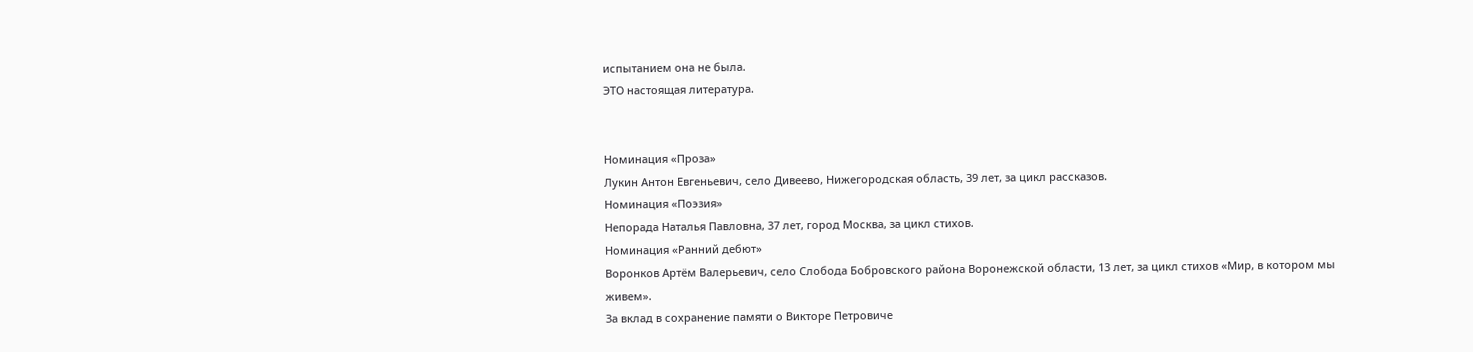испытанием она не была.
ЭТО настоящая литература.


Номинация «Проза»
Лукин Антон Евгеньевич, село Дивеево, Нижегородская область, 39 лет, за цикл рассказов.
Номинация «Поэзия»
Непорада Наталья Павловна, 37 лет, город Москва, за цикл стихов.
Номинация «Ранний дебют»
Воронков Артём Валерьевич, село Слобода Бобровского района Воронежской области, 13 лет, за цикл стихов «Мир, в котором мы живем».
За вклад в сохранение памяти о Викторе Петровиче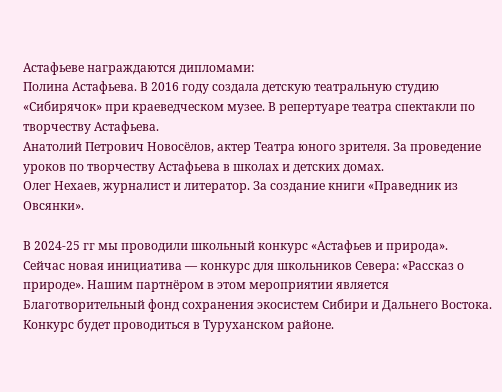Астафьеве награждаются дипломами:
Полина Астафьева. В 2016 году создала детскую театральную студию «Сибирячок» при краеведческом музее. В репертуаре театра спектакли по творчеству Астафьева.
Анатолий Петрович Новосёлов, актер Театра юного зрителя. За проведение уроков по творчеству Астафьева в школах и детских домах.
Олег Нехаев, журналист и литератор. За создание книги «Праведник из Овсянки».

В 2024-25 гг мы проводили школьный конкурс «Астафьев и природа».
Сейчас новая инициатива — конкурс для школьников Севера: «Рассказ о природе». Нашим партнёром в этом мероприятии является Благотворительный фонд сохранения экосистем Сибири и Дальнего Востока.
Конкурс будет проводиться в Туруханском районе.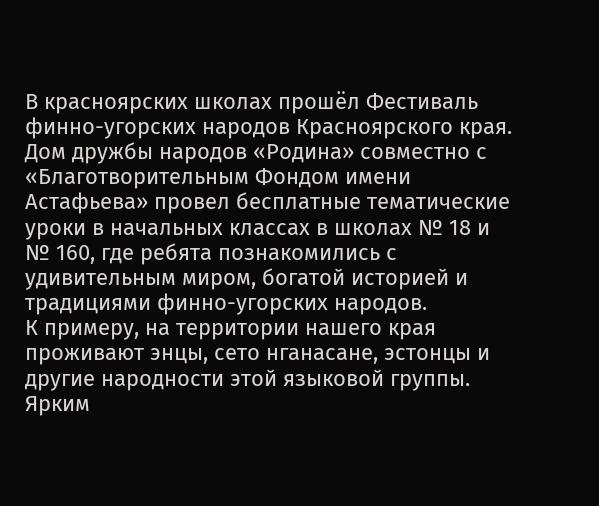В красноярских школах прошёл Фестиваль финно-угорских народов Красноярского края.
Дом дружбы народов «Родина» совместно с «Благотворительным Фондом имени Астафьева» провел бесплатные тематические уроки в начальных классах в школах № 18 и № 160, где ребята познакомились с удивительным миром, богатой историей и традициями финно-угорских народов.
К примеру, на территории нашего края проживают энцы, сето нганасане, эстонцы и другие народности этой языковой группы.
Ярким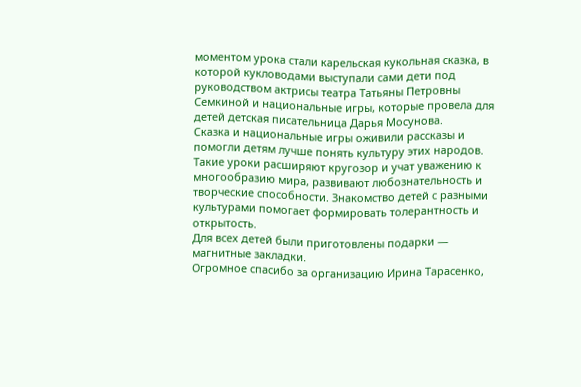моментом урока стали карельская кукольная сказка, в которой кукловодами выступали сами дети под руководством актрисы театра Татьяны Петровны Семкиной и национальные игры, которые провела для детей детская писательница Дарья Мосунова.
Сказка и национальные игры оживили рассказы и помогли детям лучше понять культуру этих народов.
Такие уроки расширяют кругозор и учат уважению к многообразию мира, развивают любознательность и творческие способности. Знакомство детей с разными культурами помогает формировать толерантность и открытость.
Для всех детей были приготовлены подарки — магнитные закладки.
Огромное спасибо за организацию Ирина Тарасенко,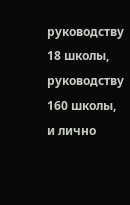руководству 18 школы, руководству 160 школы, и лично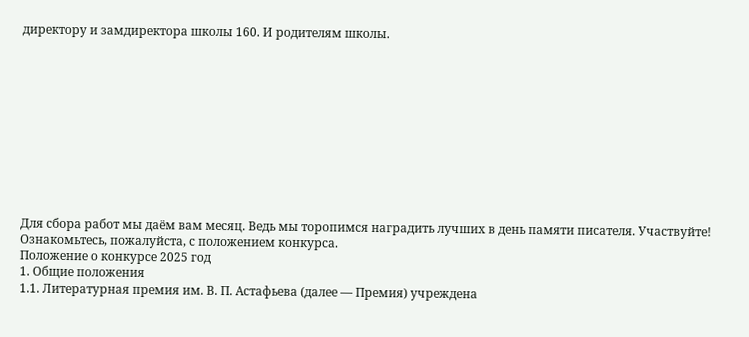директору и замдиректора школы 160. И родителям школы.











Для сбора работ мы даём вам месяц. Ведь мы торопимся наградить лучших в день памяти писателя. Участвуйте!
Ознакомьтесь, пожалуйста, с положением конкурса.
Положение о конкурсе 2025 год
1. Общие положения
1.1. Литературная премия им. В. П. Астафьева (далее — Премия) учреждена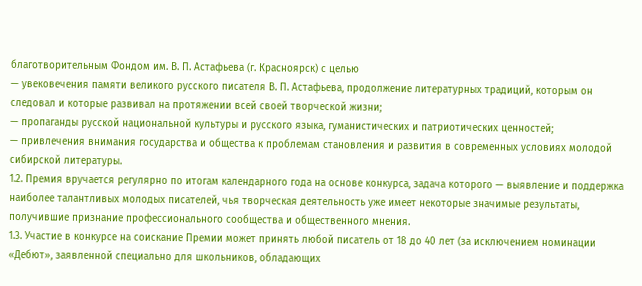благотворительным Фондом им. В. П. Астафьева (г. Красноярск) с целью
— увековечения памяти великого русского писателя В. П. Астафьева, продолжение литературных традиций, которым он следовал и которые развивал на протяжении всей своей творческой жизни;
— пропаганды русской национальной культуры и русского языка, гуманистических и патриотических ценностей;
— привлечения внимания государства и общества к проблемам становления и развития в современных условиях молодой сибирской литературы.
1.2. Премия вручается регулярно по итогам календарного года на основе конкурса, задача которого — выявление и поддержка наиболее талантливых молодых писателей, чья творческая деятельность уже имеет некоторые значимые результаты, получившие признание профессионального сообщества и общественного мнения.
1.3. Участие в конкурсе на соискание Премии может принять любой писатель от 18 до 40 лет (за исключением номинации «Дебют», заявленной специально для школьников, обладающих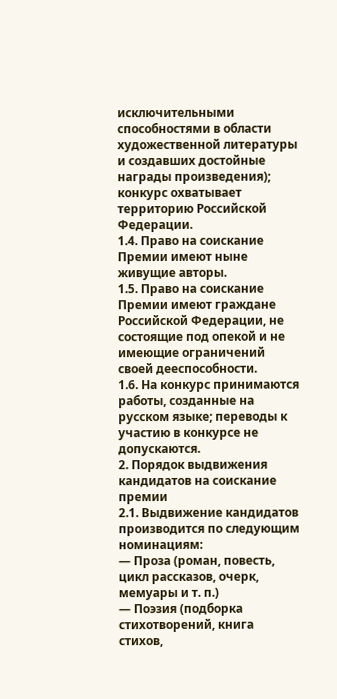исключительными способностями в области художественной литературы и создавших достойные награды произведения); конкурс охватывает территорию Российской Федерации.
1.4. Право на соискание Премии имеют ныне живущие авторы.
1.5. Право на соискание Премии имеют граждане Российской Федерации, не состоящие под опекой и не имеющие ограничений своей дееспособности.
1.6. На конкурс принимаются работы, созданные на русском языке; переводы к участию в конкурсе не допускаются.
2. Порядок выдвижения кандидатов на соискание премии
2.1. Выдвижение кандидатов производится по следующим номинациям:
— Проза (роман, повесть, цикл рассказов, очерк, мемуары и т. п.)
— Поэзия (подборка стихотворений, книга стихов,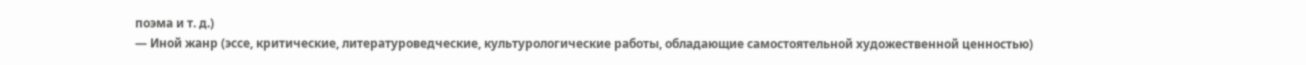поэма и т. д.)
— Иной жанр (эссе, критические, литературоведческие, культурологические работы, обладающие самостоятельной художественной ценностью)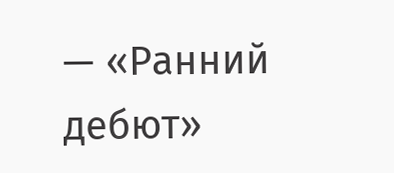— «Ранний дебют»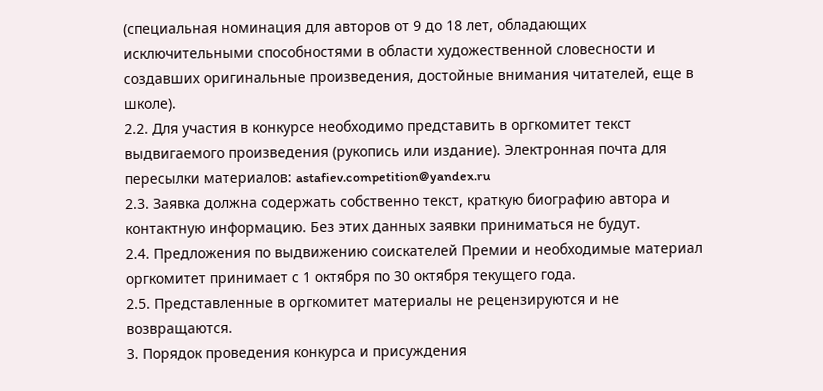(специальная номинация для авторов от 9 до 18 лет, обладающих исключительными способностями в области художественной словесности и создавших оригинальные произведения, достойные внимания читателей, еще в школе).
2.2. Для участия в конкурсе необходимо представить в оргкомитет текст выдвигаемого произведения (рукопись или издание). Электронная почта для пересылки материалов: astafiev.competition@yandex.ru
2.3. Заявка должна содержать собственно текст, краткую биографию автора и контактную информацию. Без этих данных заявки приниматься не будут.
2.4. Предложения по выдвижению соискателей Премии и необходимые материал оргкомитет принимает с 1 октября по 30 октября текущего года.
2.5. Представленные в оргкомитет материалы не рецензируются и не возвращаются.
3. Порядок проведения конкурса и присуждения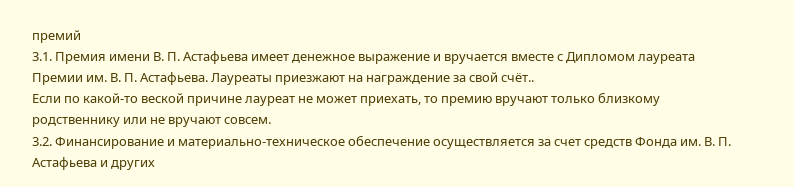премий
3.1. Премия имени В. П. Астафьева имеет денежное выражение и вручается вместе с Дипломом лауреата Премии им. В. П. Астафьева. Лауреаты приезжают на награждение за свой счёт..
Если по какой-то веской причине лауреат не может приехать, то премию вручают только близкому родственнику или не вручают совсем.
3.2. Финансирование и материально-техническое обеспечение осуществляется за счет средств Фонда им. В. П. Астафьева и других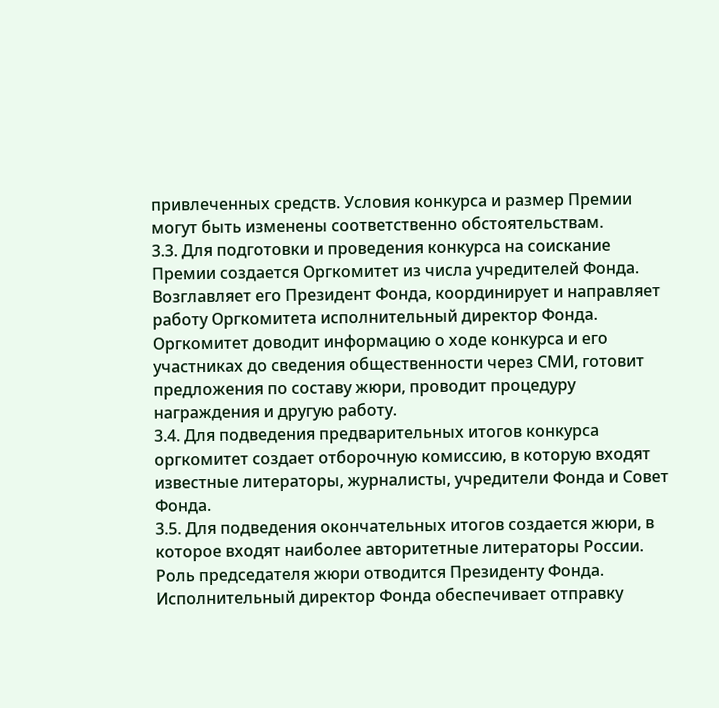привлеченных средств. Условия конкурса и размер Премии могут быть изменены соответственно обстоятельствам.
3.3. Для подготовки и проведения конкурса на соискание Премии создается Оргкомитет из числа учредителей Фонда. Возглавляет его Президент Фонда, координирует и направляет работу Оргкомитета исполнительный директор Фонда. Оргкомитет доводит информацию о ходе конкурса и его участниках до сведения общественности через СМИ, готовит предложения по составу жюри, проводит процедуру награждения и другую работу.
3.4. Для подведения предварительных итогов конкурса оргкомитет создает отборочную комиссию, в которую входят известные литераторы, журналисты, учредители Фонда и Совет Фонда.
3.5. Для подведения окончательных итогов создается жюри, в которое входят наиболее авторитетные литераторы России. Роль председателя жюри отводится Президенту Фонда. Исполнительный директор Фонда обеспечивает отправку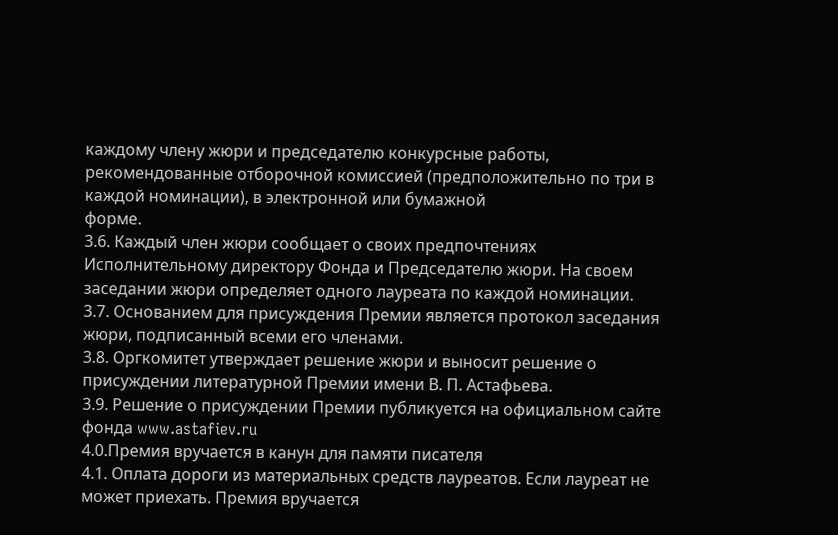каждому члену жюри и председателю конкурсные работы, рекомендованные отборочной комиссией (предположительно по три в каждой номинации), в электронной или бумажной
форме.
3.6. Каждый член жюри сообщает о своих предпочтениях Исполнительному директору Фонда и Председателю жюри. На своем заседании жюри определяет одного лауреата по каждой номинации.
3.7. Основанием для присуждения Премии является протокол заседания жюри, подписанный всеми его членами.
3.8. Оргкомитет утверждает решение жюри и выносит решение о присуждении литературной Премии имени В. П. Астафьева.
3.9. Решение о присуждении Премии публикуется на официальном сайте фонда www.astafiev.ru
4.0.Премия вручается в канун для памяти писателя
4.1. Оплата дороги из материальных средств лауреатов. Если лауреат не может приехать. Премия вручается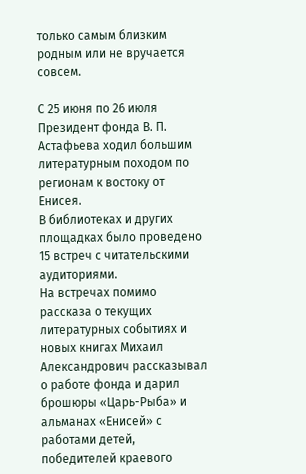только самым близким родным или не вручается совсем.

С 25 июня по 26 июля Президент фонда В. П. Астафьева ходил большим литературным походом по регионам к востоку от Енисея.
В библиотеках и других площадках было проведено 15 встреч с читательскими аудиториями.
На встречах помимо рассказа о текущих литературных событиях и новых книгах Михаил Александрович рассказывал о работе фонда и дарил брошюры «Царь-Рыба» и альманах «Енисей» с работами детей, победителей краевого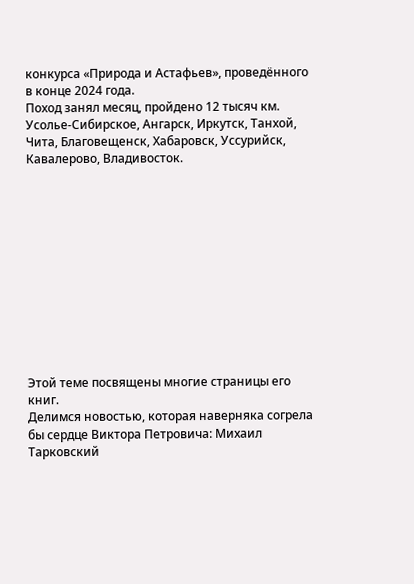конкурса «Природа и Астафьев», проведённого в конце 2024 года.
Поход занял месяц, пройдено 12 тысяч км. Усолье-Сибирское, Ангарск, Иркутск, Танхой, Чита, Благовещенск, Хабаровск, Уссурийск, Кавалерово, Владивосток.












Этой теме посвящены многие страницы его книг.
Делимся новостью, которая наверняка согрела бы сердце Виктора Петровича: Михаил Тарковский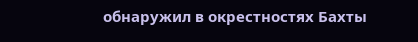обнаружил в окрестностях Бахты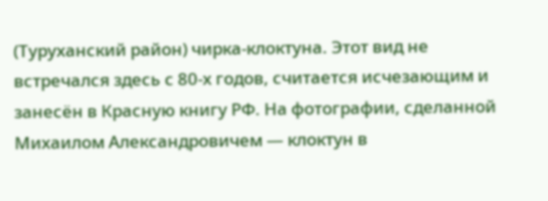(Туруханский район) чирка-клоктуна. Этот вид не встречался здесь с 80-х годов, считается исчезающим и занесён в Красную книгу РФ. На фотографии, сделанной Михаилом Александровичем — клоктун в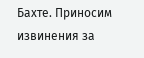Бахте. Приносим извинения за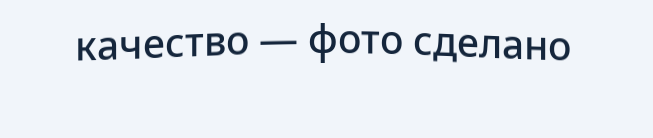качество — фото сделано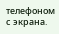телефоном с экрана.